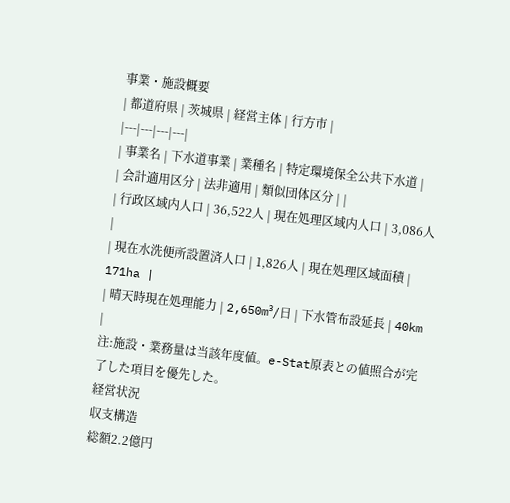事業・施設概要
| 都道府県 | 茨城県 | 経営主体 | 行方市 |
|---|---|---|---|
| 事業名 | 下水道事業 | 業種名 | 特定環境保全公共下水道 |
| 会計適用区分 | 法非適用 | 類似団体区分 | |
| 行政区域内人口 | 36,522人 | 現在処理区域内人口 | 3,086人 |
| 現在水洗便所設置済人口 | 1,826人 | 現在処理区域面積 | 171ha |
| 晴天時現在処理能力 | 2,650m³/日 | 下水管布設延長 | 40km |
注:施設・業務量は当該年度値。e-Stat原表との値照合が完了した項目を優先した。
経営状況
収支構造
総額2.2億円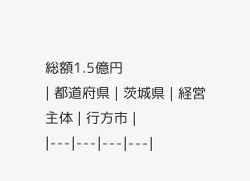総額1.5億円
| 都道府県 | 茨城県 | 経営主体 | 行方市 |
|---|---|---|---|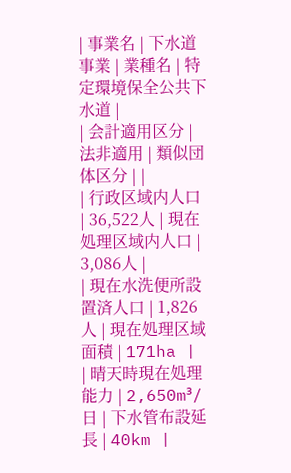| 事業名 | 下水道事業 | 業種名 | 特定環境保全公共下水道 |
| 会計適用区分 | 法非適用 | 類似団体区分 | |
| 行政区域内人口 | 36,522人 | 現在処理区域内人口 | 3,086人 |
| 現在水洗便所設置済人口 | 1,826人 | 現在処理区域面積 | 171ha |
| 晴天時現在処理能力 | 2,650m³/日 | 下水管布設延長 | 40km |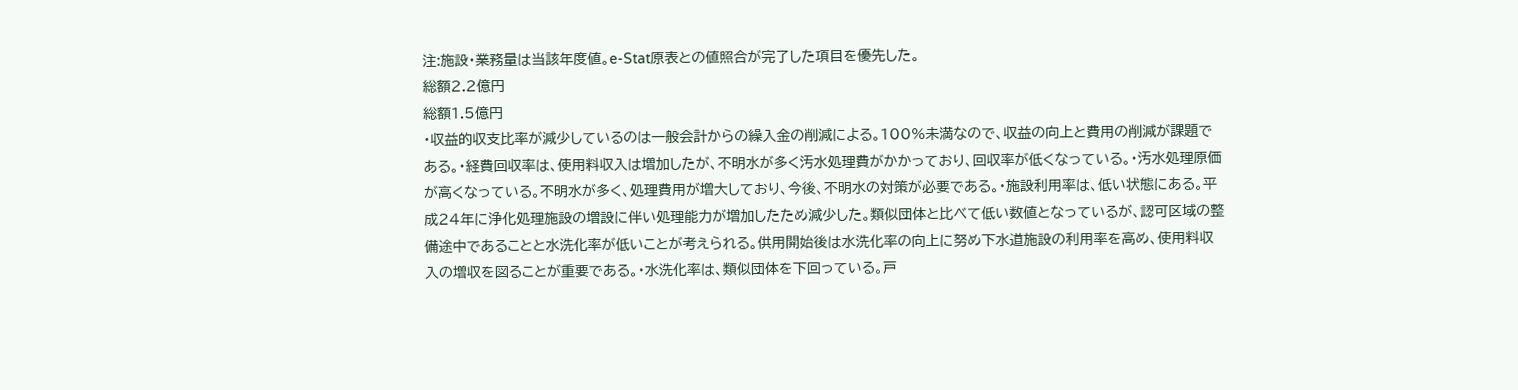注:施設・業務量は当該年度値。e-Stat原表との値照合が完了した項目を優先した。
総額2.2億円
総額1.5億円
・収益的収支比率が減少しているのは一般会計からの繰入金の削減による。100%未満なので、収益の向上と費用の削減が課題である。・経費回収率は、使用料収入は増加したが、不明水が多く汚水処理費がかかっており、回収率が低くなっている。・汚水処理原価が高くなっている。不明水が多く、処理費用が増大しており、今後、不明水の対策が必要である。・施設利用率は、低い状態にある。平成24年に浄化処理施設の増設に伴い処理能力が増加したため減少した。類似団体と比べて低い数値となっているが、認可区域の整備途中であることと水洗化率が低いことが考えられる。供用開始後は水洗化率の向上に努め下水道施設の利用率を高め、使用料収入の増収を図ることが重要である。・水洗化率は、類似団体を下回っている。戸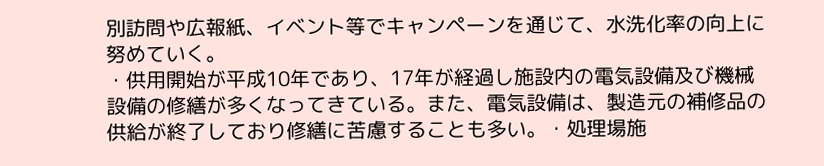別訪問や広報紙、イベント等でキャンペーンを通じて、水洗化率の向上に努めていく。
・供用開始が平成10年であり、17年が経過し施設内の電気設備及び機械設備の修繕が多くなってきている。また、電気設備は、製造元の補修品の供給が終了しており修繕に苦慮することも多い。・処理場施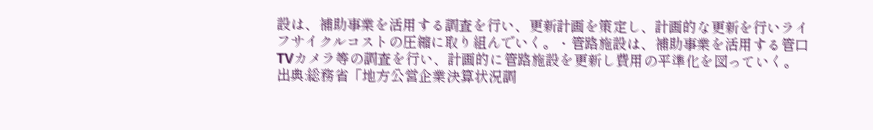設は、補助事業を活用する調査を行い、更新計画を策定し、計画的な更新を行いライフサイクルコストの圧縮に取り組んでいく。・管路施設は、補助事業を活用する管口TVカメラ等の調査を行い、計画的に管路施設を更新し費用の平準化を図っていく。
出典:総務省「地方公営企業決算状況調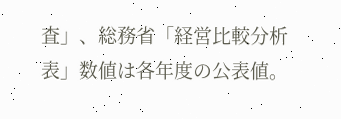査」、総務省「経営比較分析表」数値は各年度の公表値。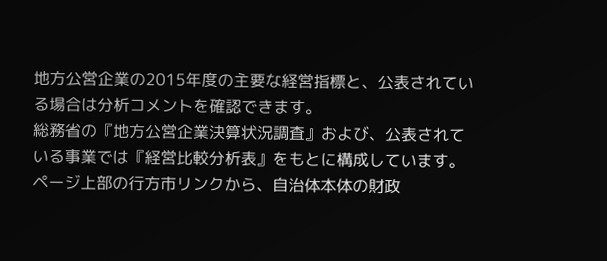地方公営企業の2015年度の主要な経営指標と、公表されている場合は分析コメントを確認できます。
総務省の『地方公営企業決算状況調査』および、公表されている事業では『経営比較分析表』をもとに構成しています。
ページ上部の行方市リンクから、自治体本体の財政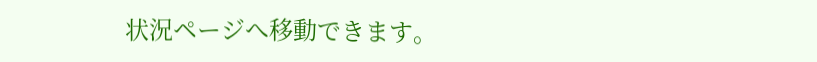状況ページへ移動できます。